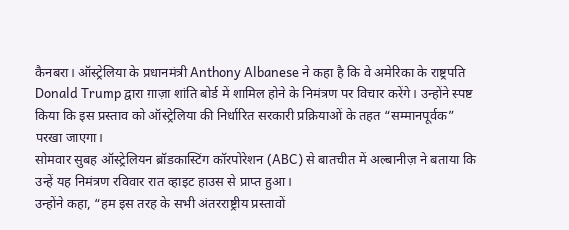कैनबरा। ऑस्ट्रेलिया के प्रधानमंत्री Anthony Albanese ने कहा है कि वे अमेरिका के राष्ट्रपति Donald Trump द्वारा ग़ाज़ा शांति बोर्ड में शामिल होने के निमंत्रण पर विचार करेंगे। उन्होंने स्पष्ट किया कि इस प्रस्ताव को ऑस्ट्रेलिया की निर्धारित सरकारी प्रक्रियाओं के तहत “सम्मानपूर्वक” परखा जाएगा।
सोमवार सुबह ऑस्ट्रेलियन ब्रॉडकास्टिंग कॉरपोरेशन (ABC) से बातचीत में अल्बानीज़ ने बताया कि उन्हें यह निमंत्रण रविवार रात व्हाइट हाउस से प्राप्त हुआ।
उन्होंने कहा, “हम इस तरह के सभी अंतरराष्ट्रीय प्रस्तावों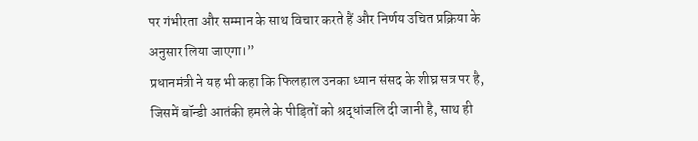पर गंभीरता और सम्मान के साथ विचार करते हैं और निर्णय उचित प्रक्रिया के अनुसार लिया जाएगा।”
प्रधानमंत्री ने यह भी कहा कि फिलहाल उनका ध्यान संसद के शीघ्र सत्र पर है, जिसमें बॉन्डी आतंकी हमले के पीड़ितों को श्रद्धांजलि दी जानी है, साथ ही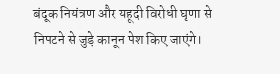बंदूक नियंत्रण और यहूदी विरोधी घृणा से निपटने से जुड़े कानून पेश किए जाएंगे।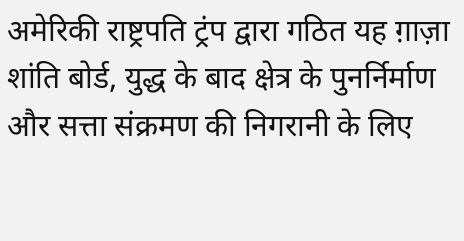अमेरिकी राष्ट्रपति ट्रंप द्वारा गठित यह ग़ाज़ा शांति बोर्ड, युद्ध के बाद क्षेत्र के पुनर्निर्माण और सत्ता संक्रमण की निगरानी के लिए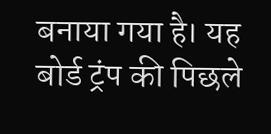बनाया गया है। यह बोर्ड ट्रंप की पिछले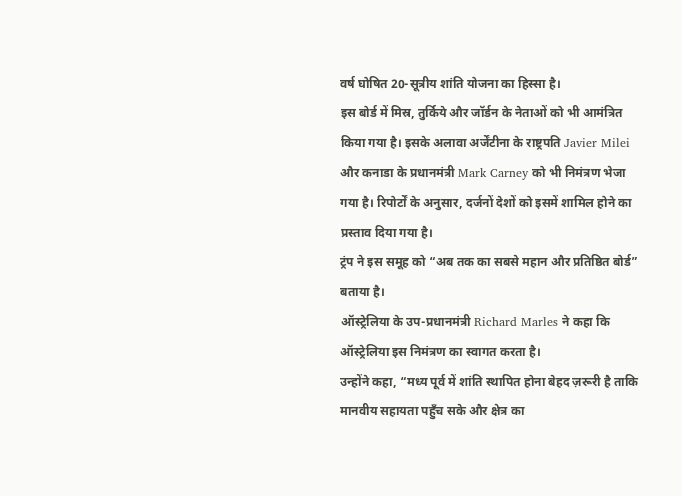वर्ष घोषित 20-सूत्रीय शांति योजना का हिस्सा है।
इस बोर्ड में मिस्र, तुर्किये और जॉर्डन के नेताओं को भी आमंत्रित किया गया है। इसके अलावा अर्जेंटीना के राष्ट्रपति Javier Milei और कनाडा के प्रधानमंत्री Mark Carney को भी निमंत्रण भेजा गया है। रिपोर्टों के अनुसार, दर्जनों देशों को इसमें शामिल होने का प्रस्ताव दिया गया है।
ट्रंप ने इस समूह को “अब तक का सबसे महान और प्रतिष्ठित बोर्ड” बताया है।
ऑस्ट्रेलिया के उप-प्रधानमंत्री Richard Marles ने कहा कि ऑस्ट्रेलिया इस निमंत्रण का स्वागत करता है।
उन्होंने कहा, “मध्य पूर्व में शांति स्थापित होना बेहद ज़रूरी है ताकि मानवीय सहायता पहुँच सके और क्षेत्र का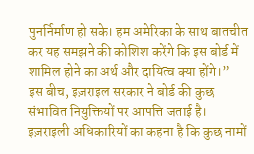पुनर्निर्माण हो सके। हम अमेरिका के साथ बातचीत कर यह समझने की कोशिश करेंगे कि इस बोर्ड में शामिल होने का अर्थ और दायित्व क्या होंगे।”
इस बीच, इज़राइल सरकार ने बोर्ड की कुछ संभावित नियुक्तियों पर आपत्ति जताई है। इज़राइली अधिकारियों का कहना है कि कुछ नामों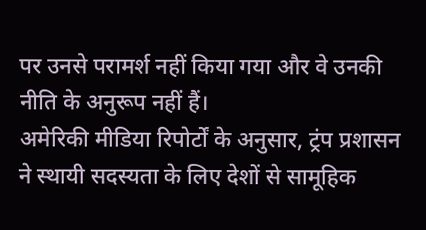पर उनसे परामर्श नहीं किया गया और वे उनकी नीति के अनुरूप नहीं हैं।
अमेरिकी मीडिया रिपोर्टों के अनुसार, ट्रंप प्रशासन ने स्थायी सदस्यता के लिए देशों से सामूहिक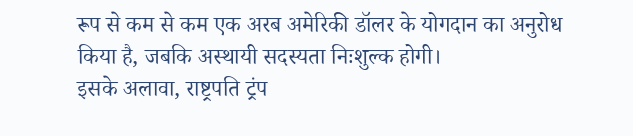रूप से कम से कम एक अरब अमेरिकी डॉलर के योगदान का अनुरोध किया है, जबकि अस्थायी सदस्यता निःशुल्क होगी।
इसके अलावा, राष्ट्रपति ट्रंप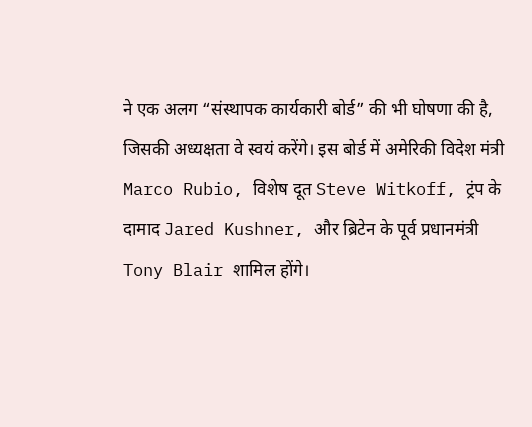ने एक अलग “संस्थापक कार्यकारी बोर्ड” की भी घोषणा की है, जिसकी अध्यक्षता वे स्वयं करेंगे। इस बोर्ड में अमेरिकी विदेश मंत्री Marco Rubio, विशेष दूत Steve Witkoff, ट्रंप के दामाद Jared Kushner, और ब्रिटेन के पूर्व प्रधानमंत्री Tony Blair शामिल होंगे।